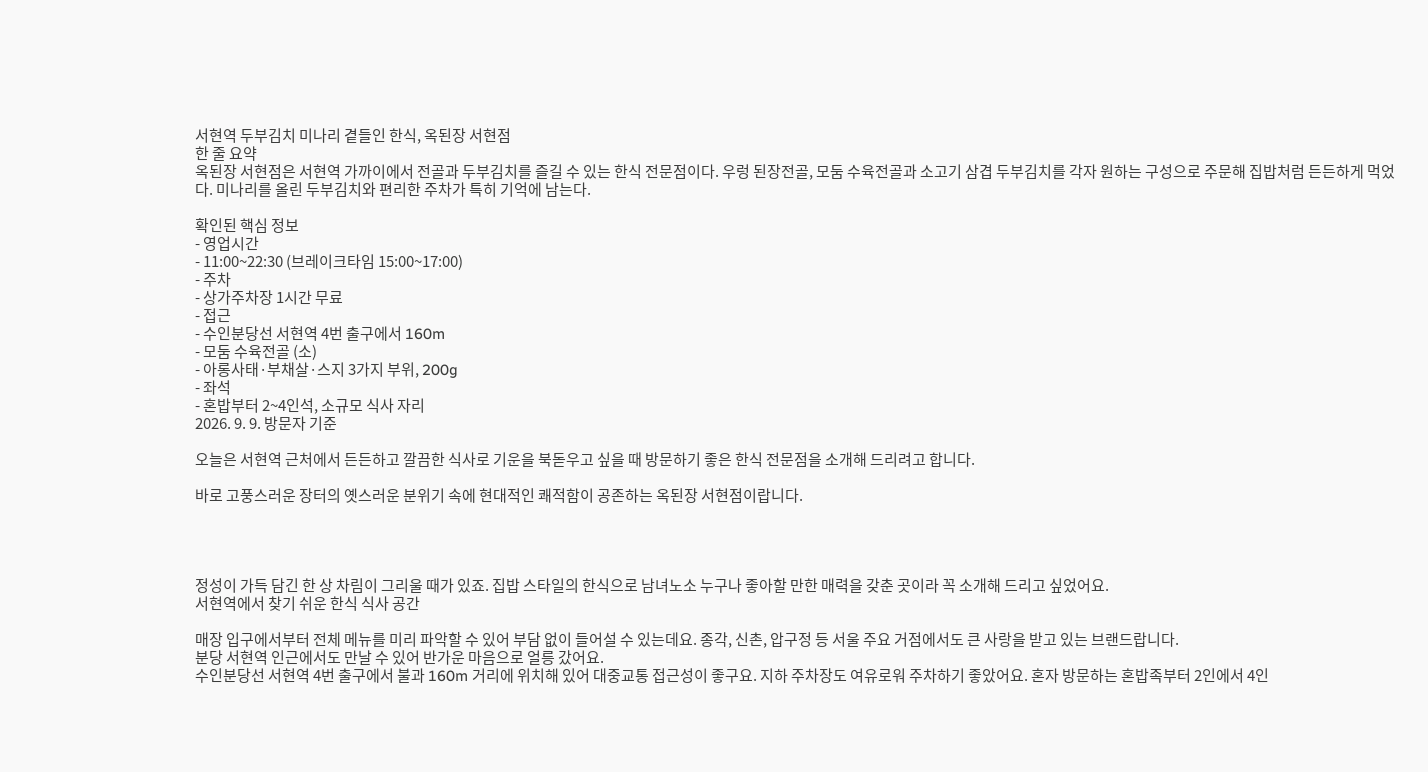서현역 두부김치 미나리 곁들인 한식, 옥된장 서현점
한 줄 요약
옥된장 서현점은 서현역 가까이에서 전골과 두부김치를 즐길 수 있는 한식 전문점이다. 우렁 된장전골, 모둠 수육전골과 소고기 삼겹 두부김치를 각자 원하는 구성으로 주문해 집밥처럼 든든하게 먹었다. 미나리를 올린 두부김치와 편리한 주차가 특히 기억에 남는다.

확인된 핵심 정보
- 영업시간
- 11:00~22:30 (브레이크타임 15:00~17:00)
- 주차
- 상가주차장 1시간 무료
- 접근
- 수인분당선 서현역 4번 출구에서 160m
- 모둠 수육전골 (소)
- 아롱사태·부채살·스지 3가지 부위, 200g
- 좌석
- 혼밥부터 2~4인석, 소규모 식사 자리
2026. 9. 9. 방문자 기준

오늘은 서현역 근처에서 든든하고 깔끔한 식사로 기운을 북돋우고 싶을 때 방문하기 좋은 한식 전문점을 소개해 드리려고 합니다.

바로 고풍스러운 장터의 옛스러운 분위기 속에 현대적인 쾌적함이 공존하는 옥된장 서현점이랍니다.




정성이 가득 담긴 한 상 차림이 그리울 때가 있죠. 집밥 스타일의 한식으로 남녀노소 누구나 좋아할 만한 매력을 갖춘 곳이라 꼭 소개해 드리고 싶었어요.
서현역에서 찾기 쉬운 한식 식사 공간

매장 입구에서부터 전체 메뉴를 미리 파악할 수 있어 부담 없이 들어설 수 있는데요. 종각, 신촌, 압구정 등 서울 주요 거점에서도 큰 사랑을 받고 있는 브랜드랍니다.
분당 서현역 인근에서도 만날 수 있어 반가운 마음으로 얼릉 갔어요.
수인분당선 서현역 4번 출구에서 불과 160m 거리에 위치해 있어 대중교통 접근성이 좋구요. 지하 주차장도 여유로워 주차하기 좋았어요. 혼자 방문하는 혼밥족부터 2인에서 4인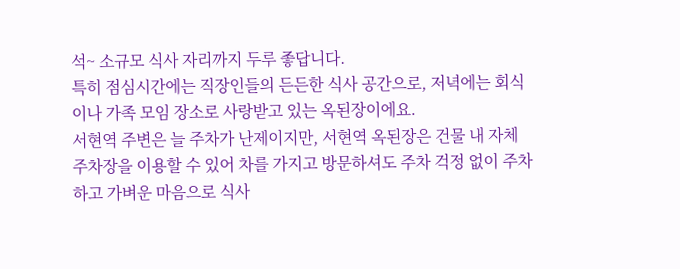석~ 소규모 식사 자리까지 두루 좋답니다.
특히 점심시간에는 직장인들의 든든한 식사 공간으로, 저녁에는 회식이나 가족 모임 장소로 사랑받고 있는 옥된장이에요.
서현역 주변은 늘 주차가 난제이지만, 서현역 옥된장은 건물 내 자체 주차장을 이용할 수 있어 차를 가지고 방문하셔도 주차 걱정 없이 주차하고 가벼운 마음으로 식사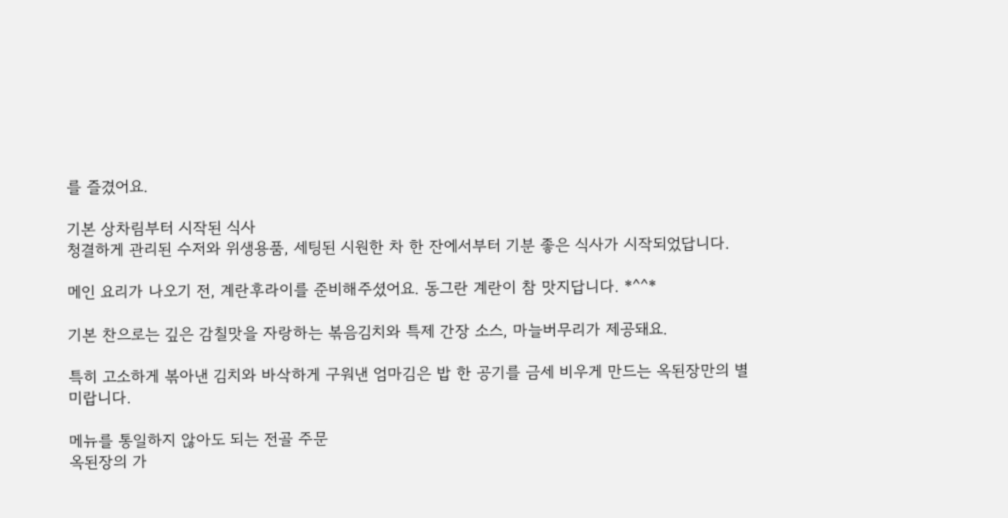를 즐겼어요.

기본 상차림부터 시작된 식사
청결하게 관리된 수저와 위생용품, 세팅된 시원한 차 한 잔에서부터 기분 좋은 식사가 시작되었답니다.

메인 요리가 나오기 전, 계란후라이를 준비해주셨어요. 동그란 계란이 참 맛지답니다. *^^*

기본 찬으로는 깊은 감칠맛을 자랑하는 볶음김치와 특제 간장 소스, 마늘버무리가 제공돼요.

특히 고소하게 볶아낸 김치와 바삭하게 구워낸 엄마김은 밥 한 공기를 금세 비우게 만드는 옥된장만의 별미랍니다.

메뉴를 통일하지 않아도 되는 전골 주문
옥된장의 가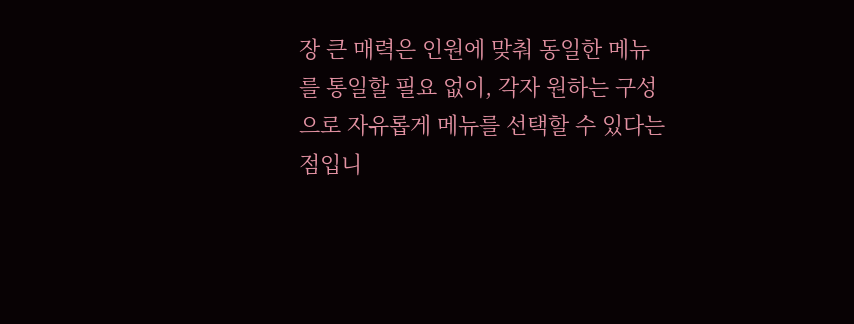장 큰 매력은 인원에 맞춰 동일한 메뉴를 통일할 필요 없이, 각자 원하는 구성으로 자유롭게 메뉴를 선택할 수 있다는 점입니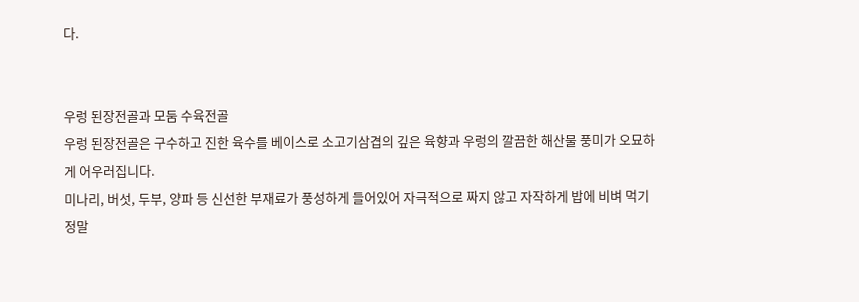다.


우렁 된장전골과 모둠 수육전골
우렁 된장전골은 구수하고 진한 육수를 베이스로 소고기삼겹의 깊은 육향과 우렁의 깔끔한 해산물 풍미가 오묘하게 어우러집니다.
미나리, 버섯, 두부, 양파 등 신선한 부재료가 풍성하게 들어있어 자극적으로 짜지 않고 자작하게 밥에 비벼 먹기 정말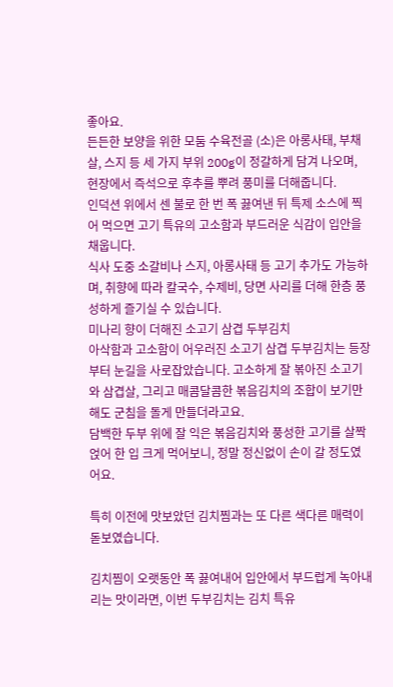좋아요.
든든한 보양을 위한 모둠 수육전골 (소)은 아롱사태, 부채살, 스지 등 세 가지 부위 200g이 정갈하게 담겨 나오며, 현장에서 즉석으로 후추를 뿌려 풍미를 더해줍니다.
인덕션 위에서 센 불로 한 번 폭 끓여낸 뒤 특제 소스에 찍어 먹으면 고기 특유의 고소함과 부드러운 식감이 입안을 채웁니다.
식사 도중 소갈비나 스지, 아롱사태 등 고기 추가도 가능하며, 취향에 따라 칼국수, 수제비, 당면 사리를 더해 한층 풍성하게 즐기실 수 있습니다.
미나리 향이 더해진 소고기 삼겹 두부김치
아삭함과 고소함이 어우러진 소고기 삼겹 두부김치는 등장부터 눈길을 사로잡았습니다. 고소하게 잘 볶아진 소고기와 삼겹살, 그리고 매콤달콤한 볶음김치의 조합이 보기만 해도 군침을 돌게 만들더라고요.
담백한 두부 위에 잘 익은 볶음김치와 풍성한 고기를 살짝 얹어 한 입 크게 먹어보니, 정말 정신없이 손이 갈 정도였어요.

특히 이전에 맛보았던 김치찜과는 또 다른 색다른 매력이 돋보였습니다.

김치찜이 오랫동안 폭 끓여내어 입안에서 부드럽게 녹아내리는 맛이라면, 이번 두부김치는 김치 특유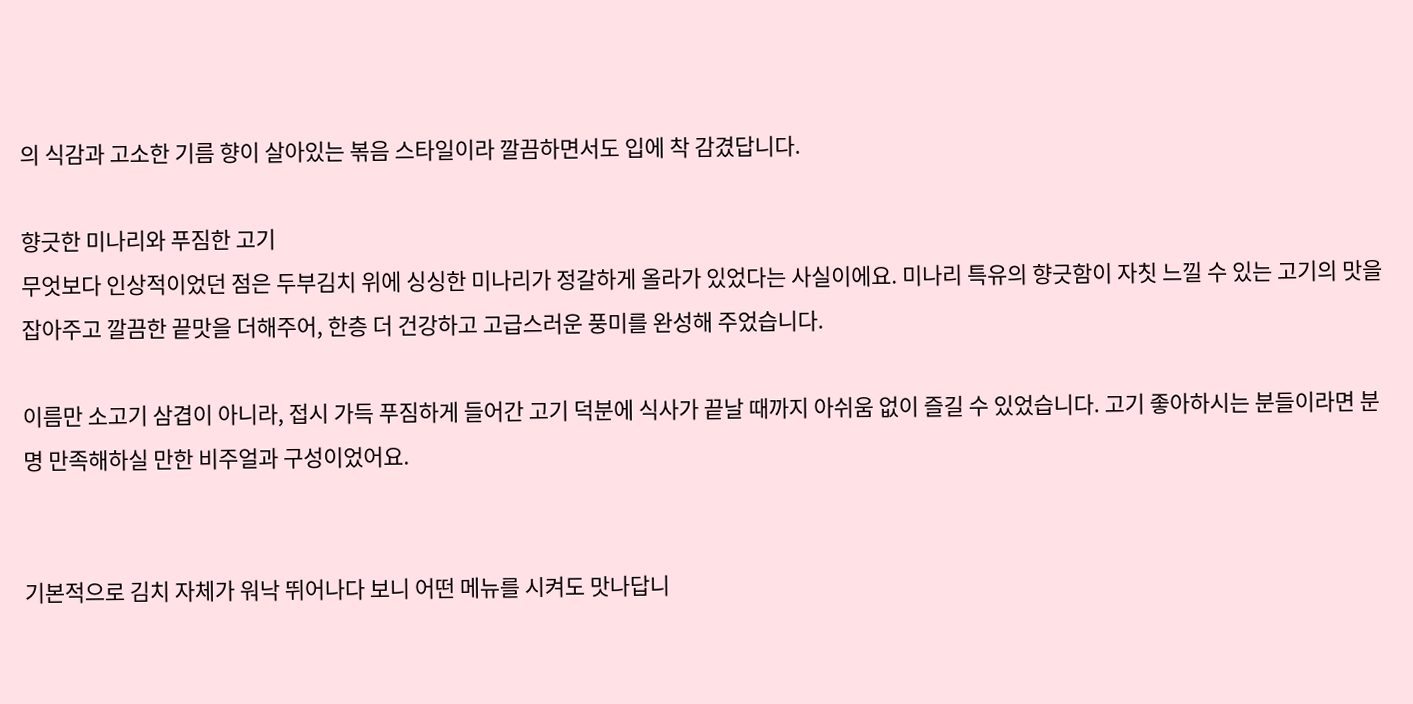의 식감과 고소한 기름 향이 살아있는 볶음 스타일이라 깔끔하면서도 입에 착 감겼답니다.

향긋한 미나리와 푸짐한 고기
무엇보다 인상적이었던 점은 두부김치 위에 싱싱한 미나리가 정갈하게 올라가 있었다는 사실이에요. 미나리 특유의 향긋함이 자칫 느낄 수 있는 고기의 맛을 잡아주고 깔끔한 끝맛을 더해주어, 한층 더 건강하고 고급스러운 풍미를 완성해 주었습니다.

이름만 소고기 삼겹이 아니라, 접시 가득 푸짐하게 들어간 고기 덕분에 식사가 끝날 때까지 아쉬움 없이 즐길 수 있었습니다. 고기 좋아하시는 분들이라면 분명 만족해하실 만한 비주얼과 구성이었어요.


기본적으로 김치 자체가 워낙 뛰어나다 보니 어떤 메뉴를 시켜도 맛나답니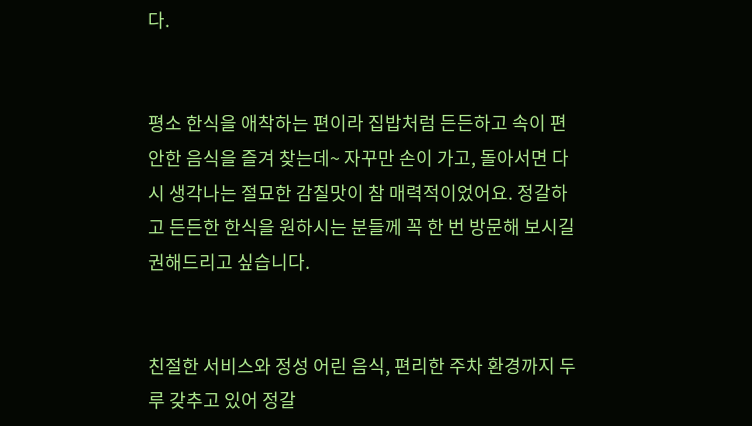다.


평소 한식을 애착하는 편이라 집밥처럼 든든하고 속이 편안한 음식을 즐겨 찾는데~ 자꾸만 손이 가고, 돌아서면 다시 생각나는 절묘한 감칠맛이 참 매력적이었어요. 정갈하고 든든한 한식을 원하시는 분들께 꼭 한 번 방문해 보시길 권해드리고 싶습니다.


친절한 서비스와 정성 어린 음식, 편리한 주차 환경까지 두루 갖추고 있어 정갈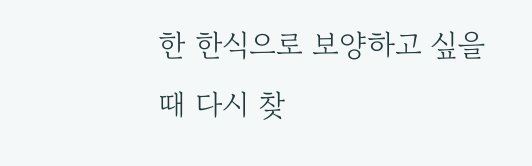한 한식으로 보양하고 싶을 때 다시 찾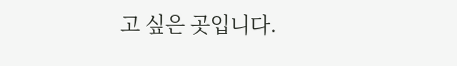고 싶은 곳입니다.